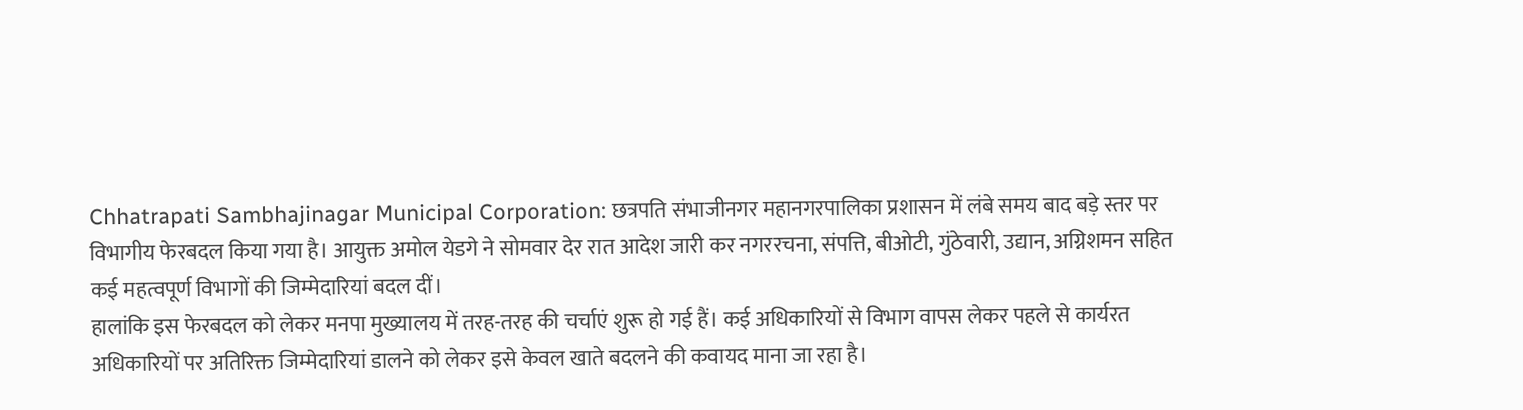Chhatrapati Sambhajinagar Municipal Corporation: छत्रपति संभाजीनगर महानगरपालिका प्रशासन में लंबे समय बाद बड़े स्तर पर विभागीय फेरबदल किया गया है। आयुक्त अमोल येडगे ने सोमवार देर रात आदेश जारी कर नगररचना, संपत्ति, बीओटी, गुंठेवारी, उद्यान, अग्निशमन सहित कई महत्वपूर्ण विभागों की जिम्मेदारियां बदल दीं।
हालांकि इस फेरबदल को लेकर मनपा मुख्यालय में तरह-तरह की चर्चाएं शुरू हो गई हैं। कई अधिकारियों से विभाग वापस लेकर पहले से कार्यरत अधिकारियों पर अतिरिक्त जिम्मेदारियां डालने को लेकर इसे केवल खाते बदलने की कवायद माना जा रहा है।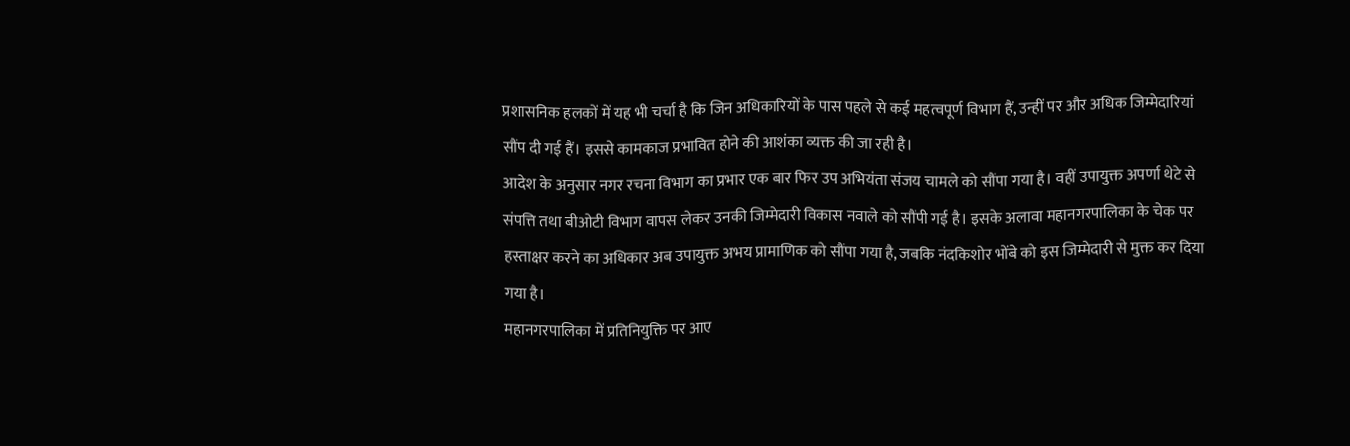प्रशासनिक हलकों में यह भी चर्चा है कि जिन अधिकारियों के पास पहले से कई महत्वपूर्ण विभाग हैं, उन्हीं पर और अधिक जिम्मेदारियां सौंप दी गई हैं। इससे कामकाज प्रभावित होने की आशंका व्यक्त की जा रही है।
आदेश के अनुसार नगर रचना विभाग का प्रभार एक बार फिर उप अभियंता संजय चामले को सौंपा गया है। वहीं उपायुक्त अपर्णा थेटे से संपत्ति तथा बीओटी विभाग वापस लेकर उनकी जिम्मेदारी विकास नवाले को सौंपी गई है। इसके अलावा महानगरपालिका के चेक पर हस्ताक्षर करने का अधिकार अब उपायुक्त अभय प्रामाणिक को सौंपा गया है, जबकि नंदकिशोर भोंबे को इस जिम्मेदारी से मुक्त कर दिया गया है।
महानगरपालिका में प्रतिनियुक्ति पर आए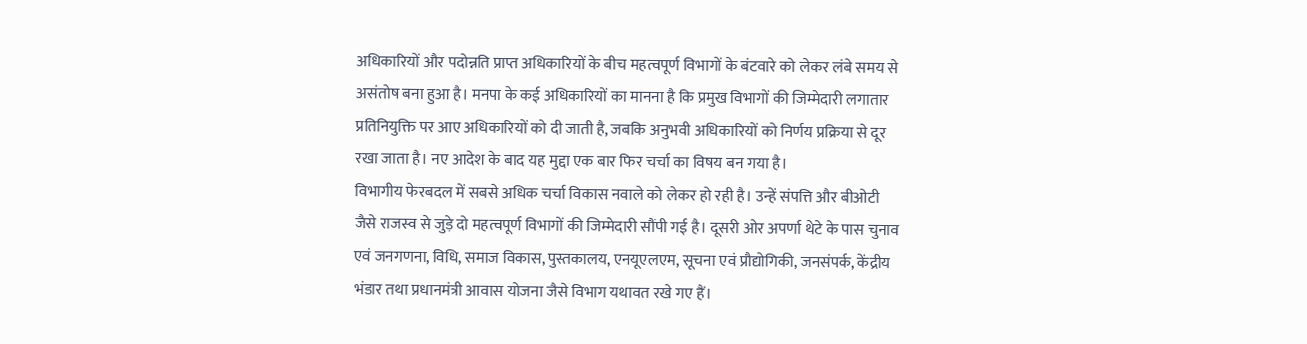अधिकारियों और पदोन्नति प्राप्त अधिकारियों के बीच महत्वपूर्ण विभागों के बंटवारे को लेकर लंबे समय से असंतोष बना हुआ है। मनपा के कई अधिकारियों का मानना है कि प्रमुख विभागों की जिम्मेदारी लगातार प्रतिनियुक्ति पर आए अधिकारियों को दी जाती है, जबकि अनुभवी अधिकारियों को निर्णय प्रक्रिया से दूर रखा जाता है। नए आदेश के बाद यह मुद्दा एक बार फिर चर्चा का विषय बन गया है।
विभागीय फेरबदल में सबसे अधिक चर्चा विकास नवाले को लेकर हो रही है। उन्हें संपत्ति और बीओटी जैसे राजस्व से जुड़े दो महत्वपूर्ण विभागों की जिम्मेदारी सौंपी गई है। दूसरी ओर अपर्णा थेटे के पास चुनाव एवं जनगणना, विधि, समाज विकास, पुस्तकालय, एनयूएलएम, सूचना एवं प्रौद्योगिकी, जनसंपर्क, केंद्रीय भंडार तथा प्रधानमंत्री आवास योजना जैसे विभाग यथावत रखे गए हैं।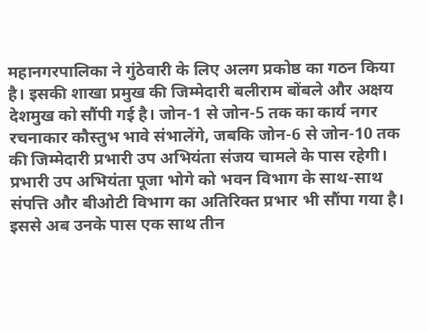महानगरपालिका ने गुंठेवारी के लिए अलग प्रकोष्ठ का गठन किया है। इसकी शाखा प्रमुख की जिम्मेदारी बलीराम बोंबले और अक्षय देशमुख को सौंपी गई है। जोन-1 से जोन-5 तक का कार्य नगर रचनाकार कौस्तुभ भावे संभालेंगे, जबकि जोन-6 से जोन-10 तक की जिम्मेदारी प्रभारी उप अभियंता संजय चामले के पास रहेगी।
प्रभारी उप अभियंता पूजा भोगे को भवन विभाग के साथ-साथ संपत्ति और बीओटी विभाग का अतिरिक्त प्रभार भी सौंपा गया है। इससे अब उनके पास एक साथ तीन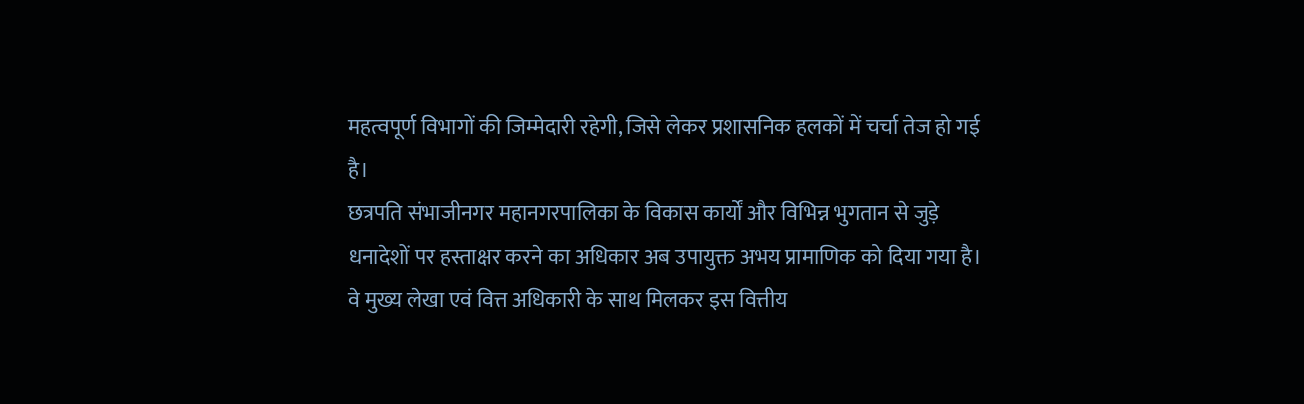महत्वपूर्ण विभागों की जिम्मेदारी रहेगी, जिसे लेकर प्रशासनिक हलकों में चर्चा तेज हो गई है।
छत्रपति संभाजीनगर महानगरपालिका के विकास कार्यों और विभिन्न भुगतान से जुड़े धनादेशों पर हस्ताक्षर करने का अधिकार अब उपायुक्त अभय प्रामाणिक को दिया गया है। वे मुख्य लेखा एवं वित्त अधिकारी के साथ मिलकर इस वित्तीय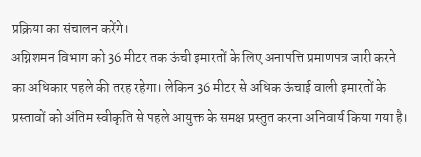प्रक्रिया का संचालन करेंगे।
अग्निशमन विभाग को 36 मीटर तक ऊंची इमारतों के लिए अनापत्ति प्रमाणपत्र जारी करने का अधिकार पहले की तरह रहेगा। लेकिन 36 मीटर से अधिक ऊंचाई वाली इमारतों के प्रस्तावों को अंतिम स्वीकृति से पहले आयुक्त के समक्ष प्रस्तुत करना अनिवार्य किया गया है।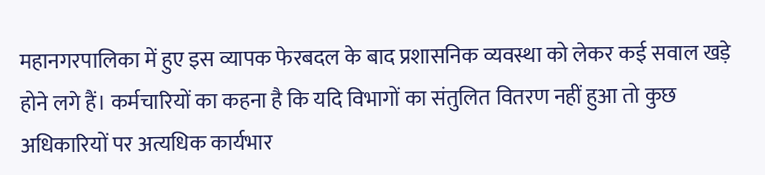महानगरपालिका में हुए इस व्यापक फेरबदल के बाद प्रशासनिक व्यवस्था को लेकर कई सवाल खड़े होने लगे हैं। कर्मचारियों का कहना है कि यदि विभागों का संतुलित वितरण नहीं हुआ तो कुछ अधिकारियों पर अत्यधिक कार्यभार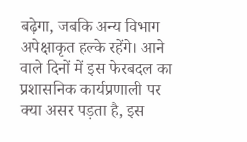बढ़ेगा, जबकि अन्य विभाग अपेक्षाकृत हल्के रहेंगे। आने वाले दिनों में इस फेरबदल का प्रशासनिक कार्यप्रणाली पर क्या असर पड़ता है, इस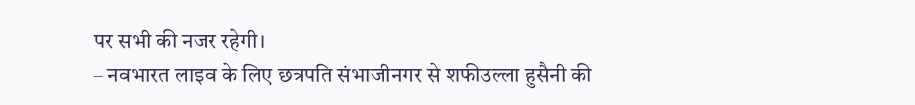पर सभी की नजर रहेगी।
– नवभारत लाइव के लिए छत्रपति संभाजीनगर से शफीउल्ला हुसैनी की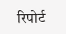रिपोर्ट